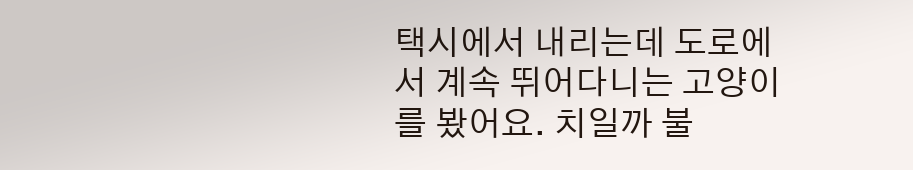택시에서 내리는데 도로에서 계속 뛰어다니는 고양이를 봤어요. 치일까 불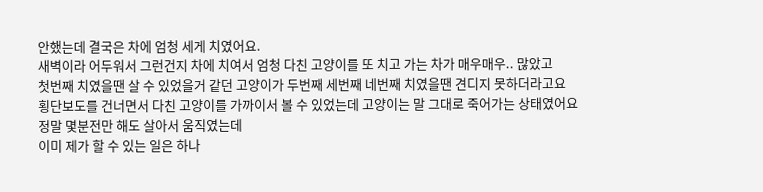안했는데 결국은 차에 엄청 세게 치였어요.
새벽이라 어두워서 그런건지 차에 치여서 엄청 다친 고양이를 또 치고 가는 차가 매우매우.. 많았고
첫번째 치였을땐 살 수 있었을거 같던 고양이가 두번째 세번째 네번째 치였을땐 견디지 못하더라고요
횡단보도를 건너면서 다친 고양이를 가까이서 볼 수 있었는데 고양이는 말 그대로 죽어가는 상태였어요
정말 몇분전만 해도 살아서 움직였는데
이미 제가 할 수 있는 일은 하나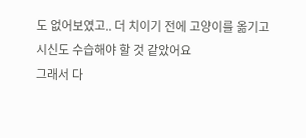도 없어보였고.. 더 치이기 전에 고양이를 옮기고 시신도 수습해야 할 것 같았어요
그래서 다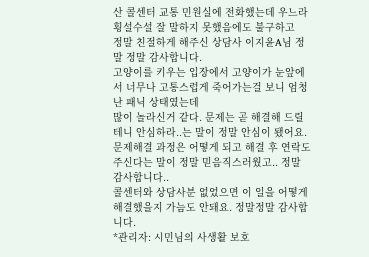산 콜센터 교통 민원실에 전화했는데 우느라 횡설수설 잘 말하지 못했음에도 불구하고
정말 친절하게 해주신 상담사 이지윤A님 정말 정말 감사합니다.
고양이를 키우는 입장에서 고양이가 눈앞에서 너무나 고통스럽게 죽어가는걸 보니 엄청난 패닉 상태였는데
많이 놀라신거 같다. 문제는 곧 해결해 드릴테니 안심하라..는 말이 정말 안심이 됐어요.
문제해결 과정은 어떻게 되고 해결 후 연락도 주신다는 말이 정말 믿음직스러웠고.. 정말 감사합니다..
콜센터와 상담사분 없었으면 이 일을 어떻게 해결했을지 가늠도 안돼요. 정말정말 감사합니다.
*관리자: 시민님의 사생활 보호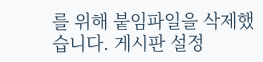를 위해 붙임파일을 삭제했습니다. 게시판 설정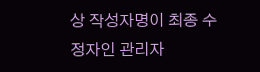상 작성자명이 최종 수정자인 관리자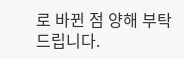로 바뀐 점 양해 부탁드립니다.